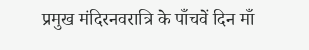प्रमुख मंदिरनवरात्रि के पाँचवें दिन माँ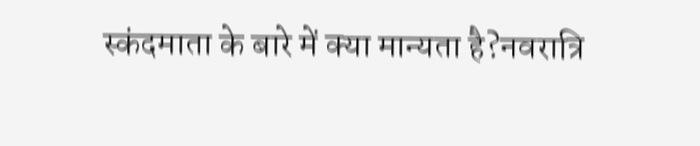स्कंदमाता के बारे में क्या मान्यता है?नवरात्रि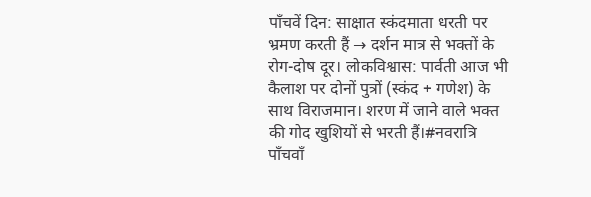पाँचवें दिन: साक्षात स्कंदमाता धरती पर भ्रमण करती हैं → दर्शन मात्र से भक्तों के रोग-दोष दूर। लोकविश्वास: पार्वती आज भी कैलाश पर दोनों पुत्रों (स्कंद + गणेश) के साथ विराजमान। शरण में जाने वाले भक्त की गोद खुशियों से भरती हैं।#नवरात्रि पाँचवाँ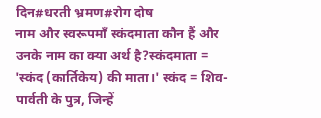दिन#धरती भ्रमण#रोग दोष
नाम और स्वरूपमाँ स्कंदमाता कौन हैं और उनके नाम का क्या अर्थ है?स्कंदमाता = 'स्कंद (कार्तिकेय) की माता।' स्कंद = शिव-पार्वती के पुत्र, जिन्हें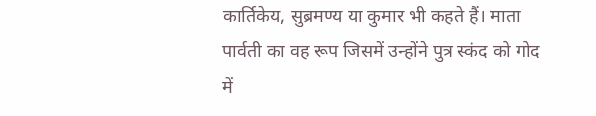कार्तिकेय, सुब्रमण्य या कुमार भी कहते हैं। माता पार्वती का वह रूप जिसमें उन्होंने पुत्र स्कंद को गोद में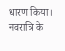धारण किया। नवरात्रि के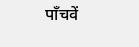पाँचवें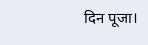दिन पूजा।